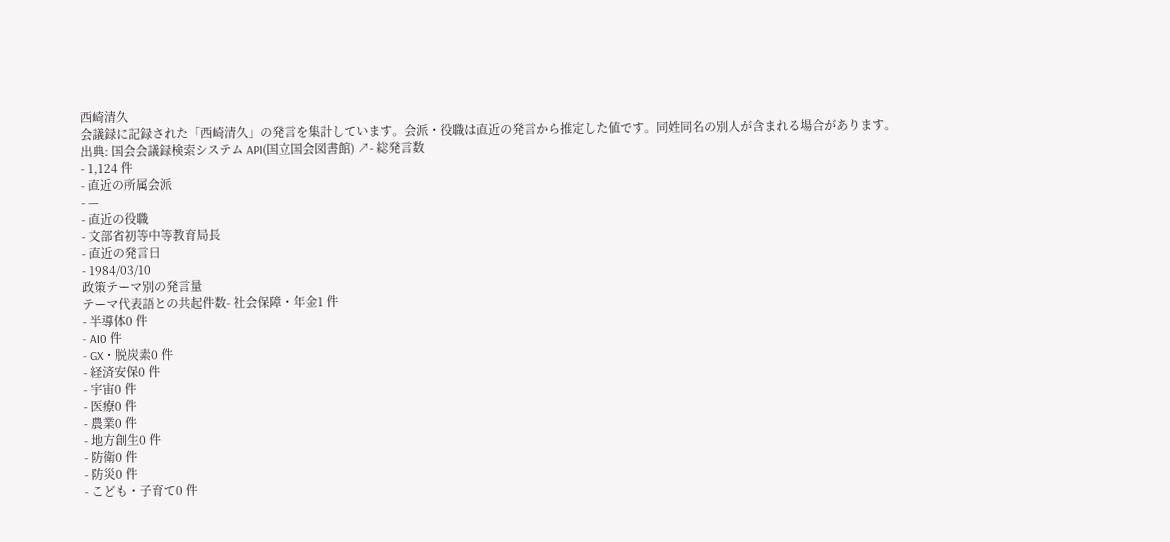西崎清久
会議録に記録された「西崎清久」の発言を集計しています。会派・役職は直近の発言から推定した値です。同姓同名の別人が含まれる場合があります。
出典: 国会会議録検索システム API(国立国会図書館) ↗- 総発言数
- 1,124 件
- 直近の所属会派
- —
- 直近の役職
- 文部省初等中等教育局長
- 直近の発言日
- 1984/03/10
政策テーマ別の発言量
テーマ代表語との共起件数- 社会保障・年金1 件
- 半導体0 件
- AI0 件
- GX・脱炭素0 件
- 経済安保0 件
- 宇宙0 件
- 医療0 件
- 農業0 件
- 地方創生0 件
- 防衛0 件
- 防災0 件
- こども・子育て0 件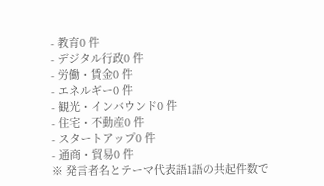- 教育0 件
- デジタル行政0 件
- 労働・賃金0 件
- エネルギー0 件
- 観光・インバウンド0 件
- 住宅・不動産0 件
- スタートアップ0 件
- 通商・貿易0 件
※ 発言者名とテーマ代表語1語の共起件数で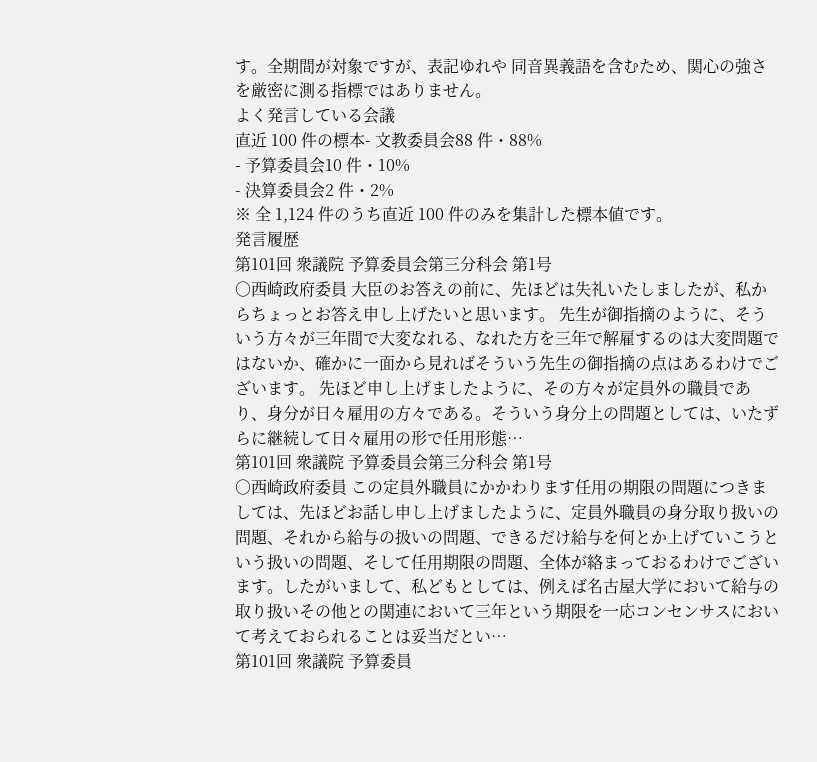す。全期間が対象ですが、表記ゆれや 同音異義語を含むため、関心の強さを厳密に測る指標ではありません。
よく発言している会議
直近 100 件の標本- 文教委員会88 件・88%
- 予算委員会10 件・10%
- 決算委員会2 件・2%
※ 全 1,124 件のうち直近 100 件のみを集計した標本値です。
発言履歴
第101回 衆議院 予算委員会第三分科会 第1号
○西崎政府委員 大臣のお答えの前に、先ほどは失礼いたしましたが、私からちょっとお答え申し上げたいと思います。 先生が御指摘のように、そういう方々が三年間で大変なれる、なれた方を三年で解雇するのは大変問題ではないか、確かに一面から見ればそういう先生の御指摘の点はあるわけでございます。 先ほど申し上げましたように、その方々が定員外の職員であり、身分が日々雇用の方々である。そういう身分上の問題としては、いたずらに継続して日々雇用の形で任用形態…
第101回 衆議院 予算委員会第三分科会 第1号
○西崎政府委員 この定員外職員にかかわります任用の期限の問題につきましては、先ほどお話し申し上げましたように、定員外職員の身分取り扱いの問題、それから給与の扱いの問題、できるだけ給与を何とか上げていこうという扱いの問題、そして任用期限の問題、全体が絡まっておるわけでございます。したがいまして、私どもとしては、例えば名古屋大学において給与の取り扱いその他との関連において三年という期限を一応コンセンサスにおいて考えておられることは妥当だとい…
第101回 衆議院 予算委員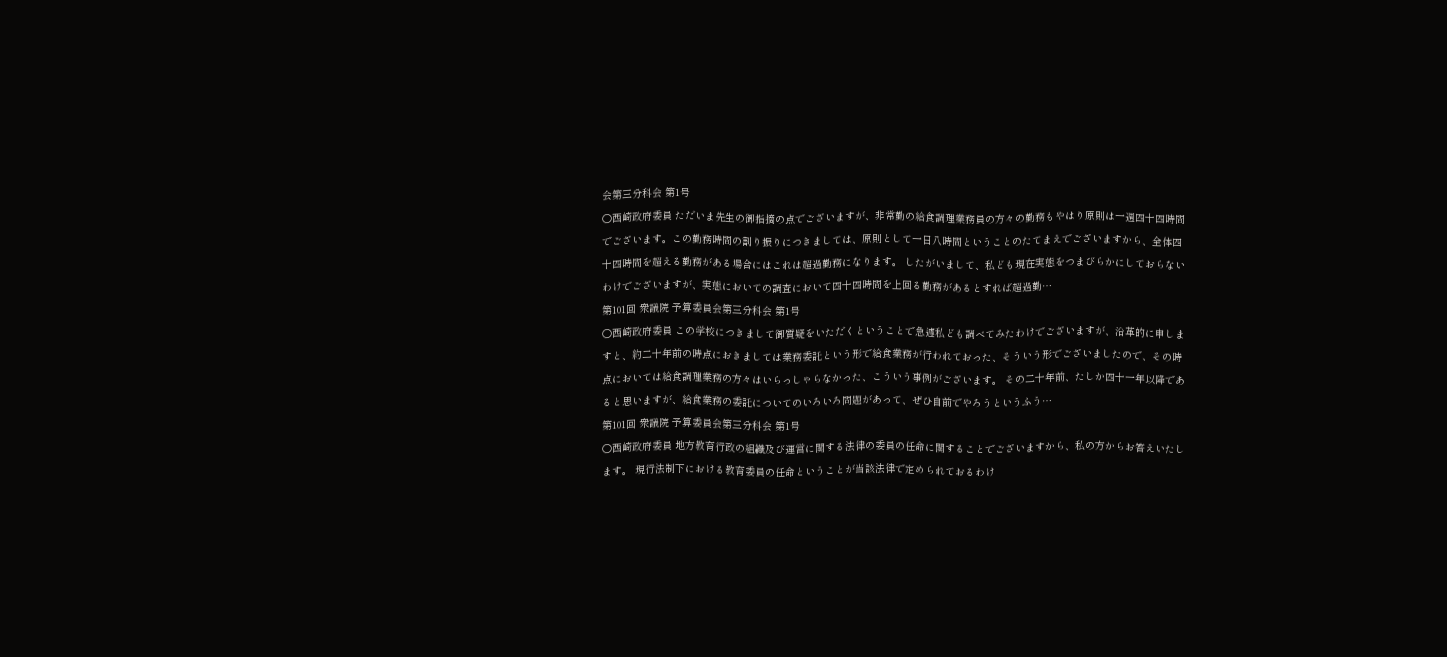会第三分科会 第1号
○西崎政府委員 ただいま先生の御指摘の点でございますが、非常勤の給食調理業務員の方々の勤務もやはり原則は一週四十四時間でございます。この勤務時間の割り振りにつきましては、原則として一日八時間ということのたてまえでございますから、全体四十四時間を超える勤務がある場合にはこれは超過勤務になります。 したがいまして、私ども現在実態をつまびらかにしておらないわけでございますが、実態においての調査において四十四時間を上回る勤務があるとすれば超過勤…
第101回 衆議院 予算委員会第三分科会 第1号
○西崎政府委員 この学校につきまして御質疑をいただくということで急遽私ども調べてみたわけでございますが、沿革的に申しますと、約二十年前の時点におきましては業務委託という形で給食業務が行われておった、そういう形でございましたので、その時点においては給食調理業務の方々はいらっしゃらなかった、こういう事例がございます。 その二十年前、たしか四十一年以降であると思いますが、給食業務の委託についてのいろいろ問題があって、ぜひ自前でやろうというふう…
第101回 衆議院 予算委員会第三分科会 第1号
○西崎政府委員 地方教育行政の組織及び運営に関する法律の委員の任命に関することでございますから、私の方からお答えいたします。 現行法制下における教育委員の任命ということが当該法律で定められておるわけ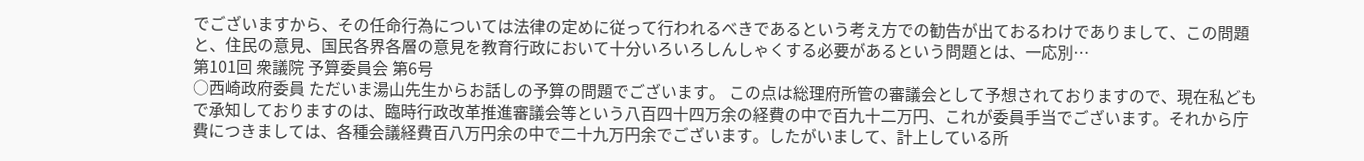でございますから、その任命行為については法律の定めに従って行われるべきであるという考え方での勧告が出ておるわけでありまして、この問題と、住民の意見、国民各界各層の意見を教育行政において十分いろいろしんしゃくする必要があるという問題とは、一応別…
第101回 衆議院 予算委員会 第6号
○西崎政府委員 ただいま湯山先生からお話しの予算の問題でございます。 この点は総理府所管の審議会として予想されておりますので、現在私どもで承知しておりますのは、臨時行政改革推進審議会等という八百四十四万余の経費の中で百九十二万円、これが委員手当でございます。それから庁費につきましては、各種会議経費百八万円余の中で二十九万円余でございます。したがいまして、計上している所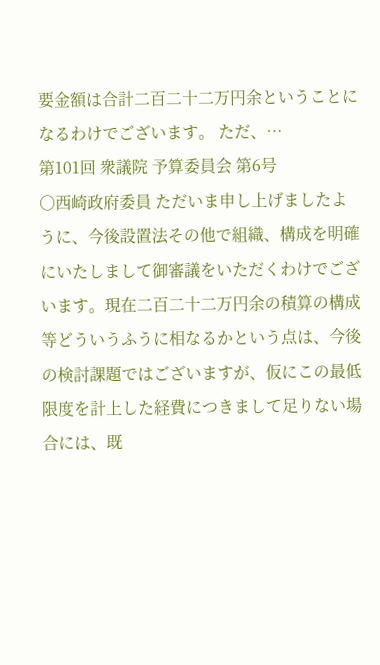要金額は合計二百二十二万円余ということになるわけでございます。 ただ、…
第101回 衆議院 予算委員会 第6号
○西崎政府委員 ただいま申し上げましたように、今後設置法その他で組織、構成を明確にいたしまして御審議をいただくわけでございます。現在二百二十二万円余の積算の構成等どういうふうに相なるかという点は、今後の検討課題ではございますが、仮にこの最低限度を計上した経費につきまして足りない場合には、既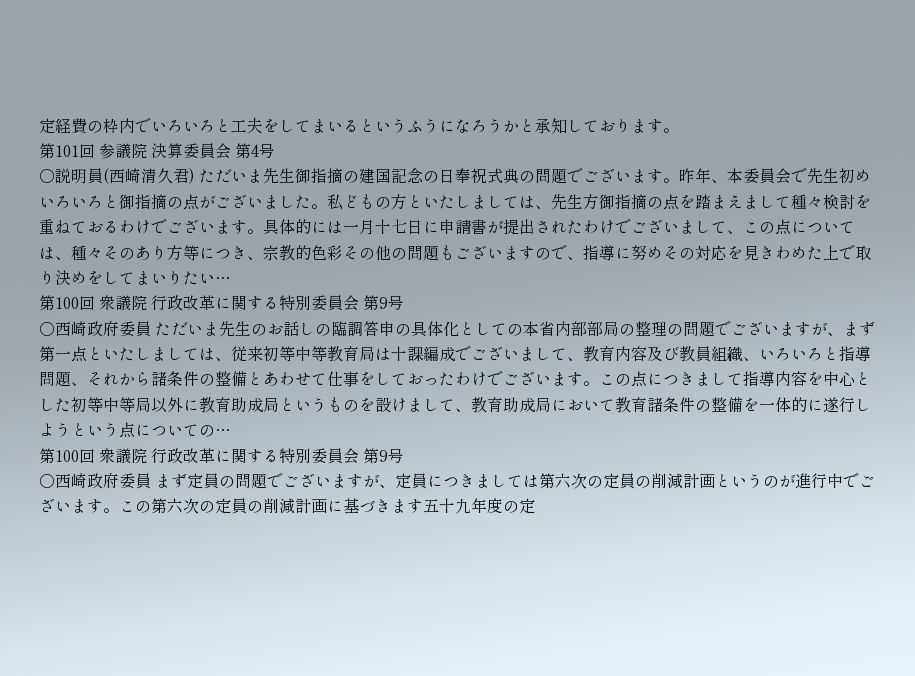定経費の枠内でいろいろと工夫をしてまいるというふうになろうかと承知しております。
第101回 参議院 決算委員会 第4号
○説明員(西崎清久君) ただいま先生御指摘の建国記念の日奉祝式典の問題でございます。昨年、本委員会で先生初めいろいろと御指摘の点がございました。私どもの方といたしましては、先生方御指摘の点を踏まえまして種々検討を重ねておるわけでございます。具体的には一月十七日に申請書が提出されたわけでございまして、この点については、種々そのあり方等につき、宗教的色彩その他の問題もございますので、指導に努めその対応を見きわめた上で取り決めをしてまいりたい…
第100回 衆議院 行政改革に関する特別委員会 第9号
○西崎政府委員 ただいま先生のお話しの臨調答申の具体化としての本省内部部局の整理の問題でございますが、まず第一点といたしましては、従来初等中等教育局は十課編成でございまして、教育内容及び教員組織、いろいろと指導問題、それから諸条件の整備とあわせて仕事をしておったわけでございます。この点につきまして指導内容を中心とした初等中等局以外に教育助成局というものを設けまして、教育助成局において教育諸条件の整備を一体的に遂行しようという点についての…
第100回 衆議院 行政改革に関する特別委員会 第9号
○西崎政府委員 まず定員の問題でございますが、定員につきましては第六次の定員の削減計画というのが進行中でございます。この第六次の定員の削減計画に基づきます五十九年度の定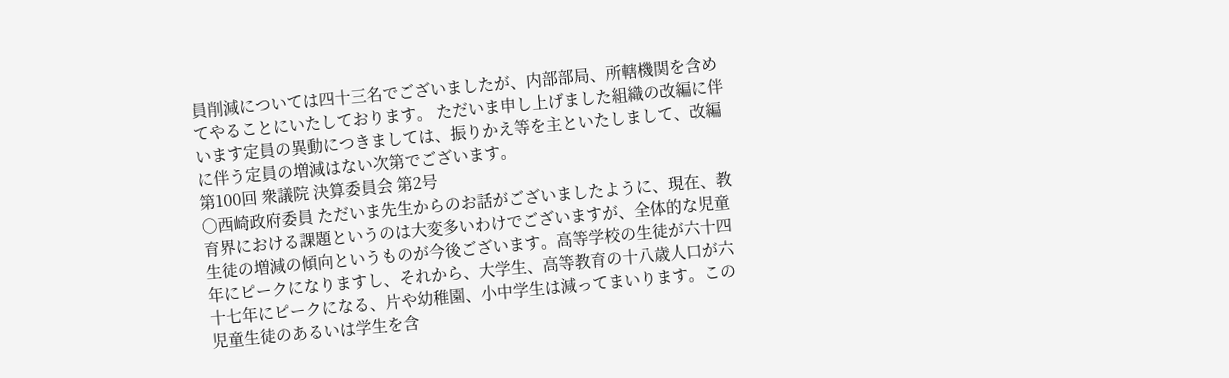員削減については四十三名でございましたが、内部部局、所轄機関を含めてやることにいたしております。 ただいま申し上げました組織の改編に伴います定員の異動につきましては、振りかえ等を主といたしまして、改編に伴う定員の増減はない次第でございます。
第100回 衆議院 決算委員会 第2号
○西崎政府委員 ただいま先生からのお話がございましたように、現在、教育界における課題というのは大変多いわけでございますが、全体的な児童生徒の増減の傾向というものが今後ございます。高等学校の生徒が六十四年にピークになりますし、それから、大学生、高等教育の十八歳人口が六十七年にピークになる、片や幼稚園、小中学生は減ってまいります。この児童生徒のあるいは学生を含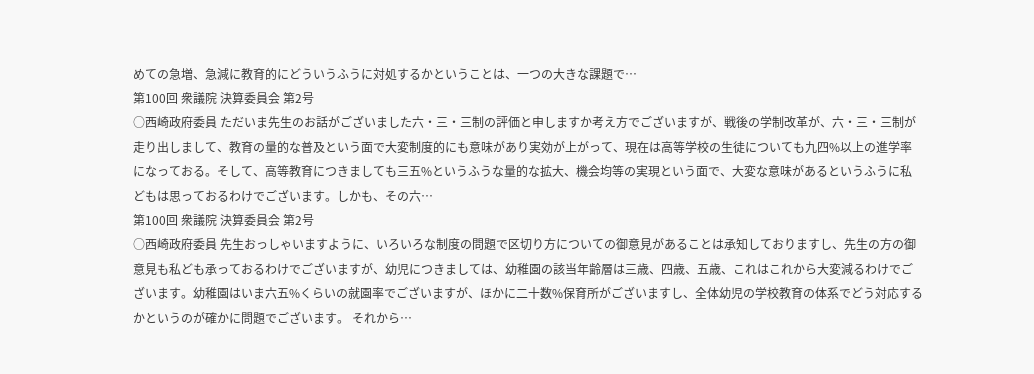めての急増、急減に教育的にどういうふうに対処するかということは、一つの大きな課題で…
第100回 衆議院 決算委員会 第2号
○西崎政府委員 ただいま先生のお話がございました六・三・三制の評価と申しますか考え方でございますが、戦後の学制改革が、六・三・三制が走り出しまして、教育の量的な普及という面で大変制度的にも意味があり実効が上がって、現在は高等学校の生徒についても九四%以上の進学率になっておる。そして、高等教育につきましても三五%というふうな量的な拡大、機会均等の実現という面で、大変な意味があるというふうに私どもは思っておるわけでございます。しかも、その六…
第100回 衆議院 決算委員会 第2号
○西崎政府委員 先生おっしゃいますように、いろいろな制度の問題で区切り方についての御意見があることは承知しておりますし、先生の方の御意見も私ども承っておるわけでございますが、幼児につきましては、幼稚園の該当年齢層は三歳、四歳、五歳、これはこれから大変減るわけでございます。幼稚園はいま六五%くらいの就園率でございますが、ほかに二十数%保育所がございますし、全体幼児の学校教育の体系でどう対応するかというのが確かに問題でございます。 それから…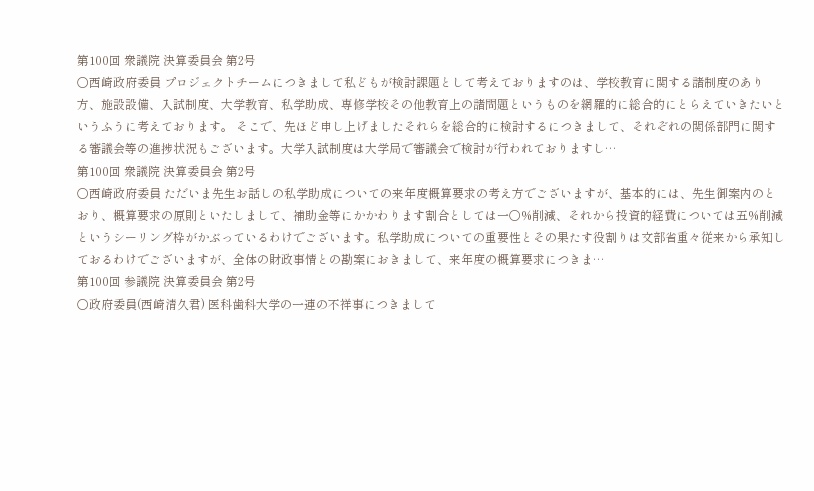第100回 衆議院 決算委員会 第2号
○西崎政府委員 プロジェクトチームにつきまして私どもが検討課題として考えておりますのは、学校教育に関する諸制度のあり方、施設設備、入試制度、大学教育、私学助成、専修学校その他教育上の諸問題というものを網羅的に総合的にとらえていきたいというふうに考えております。 そこで、先ほど申し上げましたそれらを総合的に検討するにつきまして、それぞれの関係部門に関する審議会等の進捗状況もございます。大学入試制度は大学局で審議会で検討が行われておりますし…
第100回 衆議院 決算委員会 第2号
○西崎政府委員 ただいま先生お話しの私学助成についての来年度概算要求の考え方でございますが、基本的には、先生御案内のとおり、概算要求の原則といたしまして、補助金等にかかわります割合としては一〇%削減、それから投資的経費については五%削減というシーリング枠がかぶっているわけでございます。私学助成についての重要性とその果たす役割りは文部省重々従来から承知しておるわけでございますが、全体の財政事情との勘案におきまして、来年度の概算要求につきま…
第100回 参議院 決算委員会 第2号
○政府委員(西崎清久君) 医科歯科大学の一連の不祥事につきまして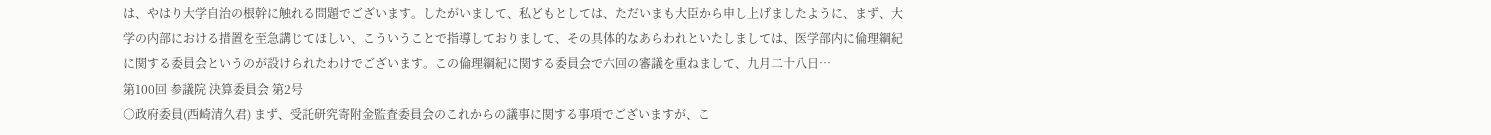は、やはり大学自治の根幹に触れる問題でございます。したがいまして、私どもとしては、ただいまも大臣から申し上げましたように、まず、大学の内部における措置を至急講じてほしい、こういうことで指導しておりまして、その具体的なあらわれといたしましては、医学部内に倫理綱紀に関する委員会というのが設けられたわけでございます。この倫理綱紀に関する委員会で六回の審議を重ねまして、九月二十八日…
第100回 参議院 決算委員会 第2号
○政府委員(西崎清久君) まず、受託研究寄附金監査委員会のこれからの議事に関する事項でございますが、こ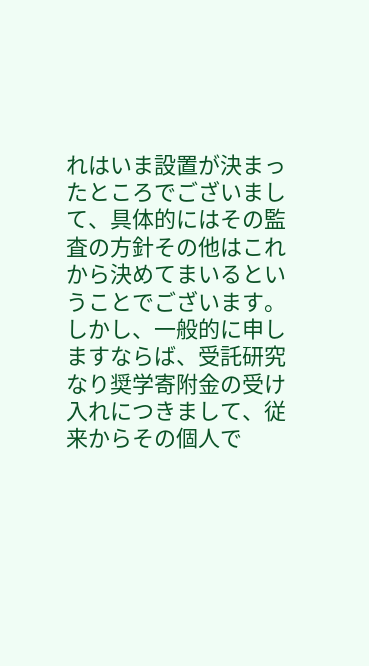れはいま設置が決まったところでございまして、具体的にはその監査の方針その他はこれから決めてまいるということでございます。しかし、一般的に申しますならば、受託研究なり奨学寄附金の受け入れにつきまして、従来からその個人で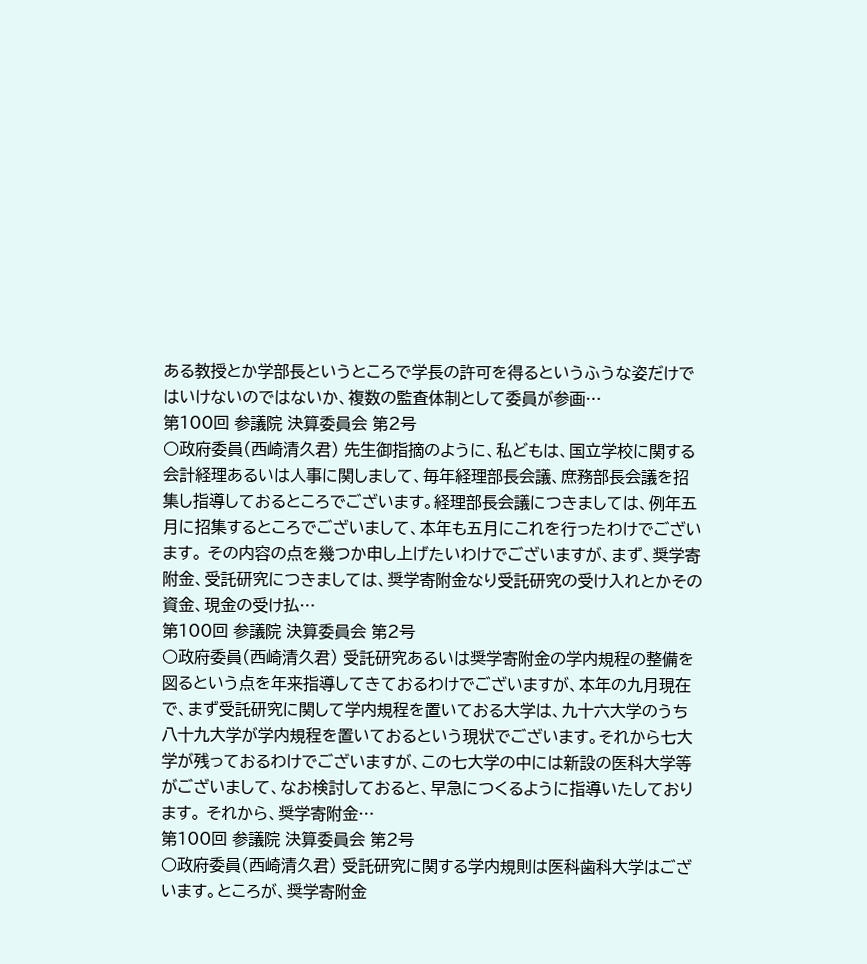ある教授とか学部長というところで学長の許可を得るというふうな姿だけではいけないのではないか、複数の監査体制として委員が参画…
第100回 参議院 決算委員会 第2号
○政府委員(西崎清久君) 先生御指摘のように、私どもは、国立学校に関する会計経理あるいは人事に関しまして、毎年経理部長会議、庶務部長会議を招集し指導しておるところでございます。経理部長会議につきましては、例年五月に招集するところでございまして、本年も五月にこれを行ったわけでございます。 その内容の点を幾つか申し上げたいわけでございますが、まず、奨学寄附金、受託研究につきましては、奨学寄附金なり受託研究の受け入れとかその資金、現金の受け払…
第100回 参議院 決算委員会 第2号
○政府委員(西崎清久君) 受託研究あるいは奨学寄附金の学内規程の整備を図るという点を年来指導してきておるわけでございますが、本年の九月現在で、まず受託研究に関して学内規程を置いておる大学は、九十六大学のうち八十九大学が学内規程を置いておるという現状でございます。それから七大学が残っておるわけでございますが、この七大学の中には新設の医科大学等がございまして、なお検討しておると、早急につくるように指導いたしております。 それから、奨学寄附金…
第100回 参議院 決算委員会 第2号
○政府委員(西崎清久君) 受託研究に関する学内規則は医科歯科大学はございます。ところが、奨学寄附金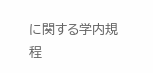に関する学内規程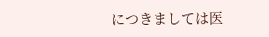につきましては医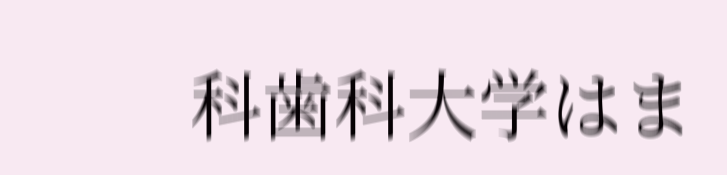科歯科大学はま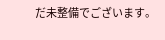だ未整備でございます。